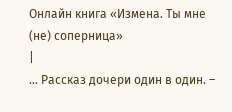Онлайн книга «Измена. Ты мне (не) соперница»
|
… Рассказ дочери один в один. –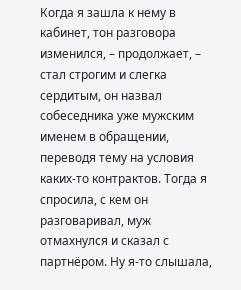Когда я зашла к нему в кабинет, тон разговора изменился, – продолжает, – стал строгим и слегка сердитым, он назвал собеседника уже мужским именем в обращении, переводя тему на условия каких-то контрактов. Тогда я спросила, с кем он разговаривал, муж отмахнулся и сказал с партнёром. Ну я-то слышала,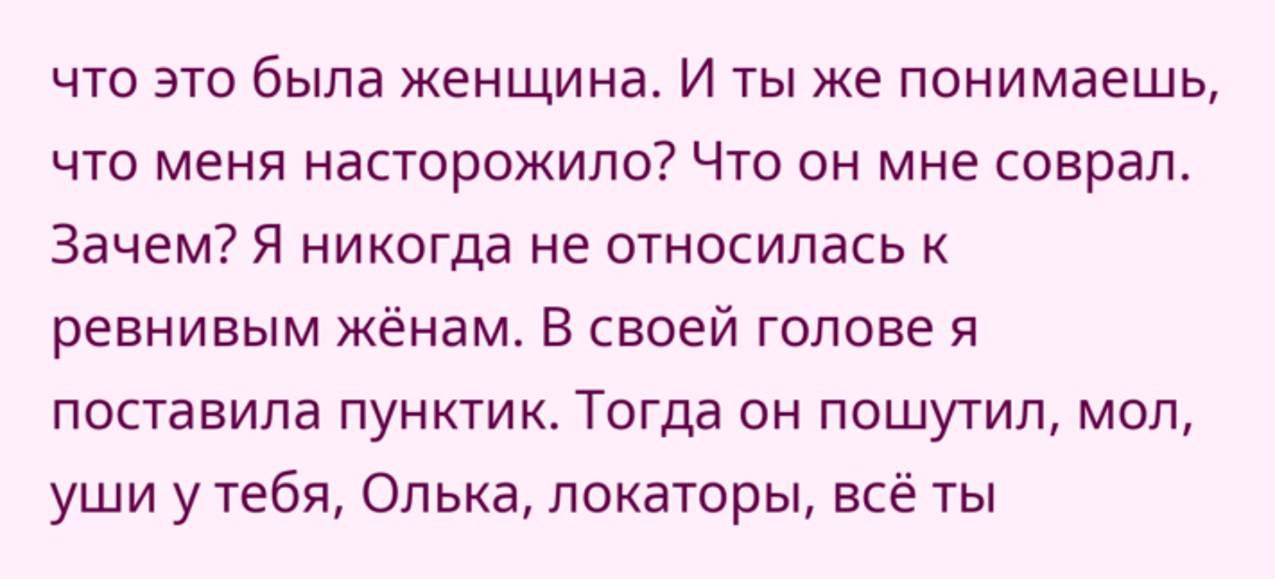что это была женщина. И ты же понимаешь, что меня насторожило? Что он мне соврал. Зачем? Я никогда не относилась к ревнивым жёнам. В своей голове я поставила пунктик. Тогда он пошутил, мол, уши у тебя, Олька, локаторы, всё ты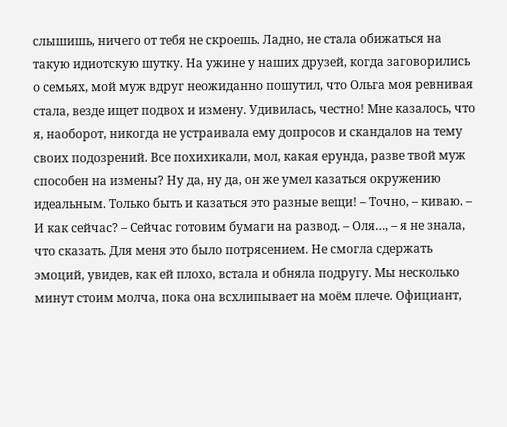слышишь, ничего от тебя не скроешь. Ладно, не стала обижаться на такую идиотскую шутку. На ужине у наших друзей, когда заговорились о семьях, мой муж вдруг неожиданно пошутил, что Ольга моя ревнивая стала, везде ищет подвох и измену. Удивилась, честно! Мне казалось, что я, наоборот, никогда не устраивала ему допросов и скандалов на тему своих подозрений. Все похихикали, мол, какая ерунда, разве твой муж способен на измены? Ну да, ну да, он же умел казаться окружению идеальным. Только быть и казаться это разные вещи! – Точно, – киваю. – И как сейчас? – Сейчас готовим бумаги на развод. – Оля…, – я не знала, что сказать. Для меня это было потрясением. Не смогла сдержать эмоций, увидев, как ей плохо, встала и обняла подругу. Мы несколько минут стоим молча, пока она всхлипывает на моём плече. Официант,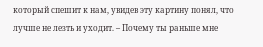который спешит к нам, увидев эту картину понял, что лучше не лезть и уходит. – Почему ты раньше мне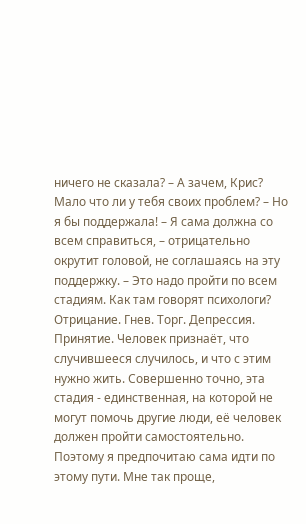ничего не сказала? – А зачем, Крис? Мало что ли у тебя своих проблем? – Но я бы поддержала! – Я сама должна со всем справиться, – отрицательно окрутит головой, не соглашаясь на эту поддержку. – Это надо пройти по всем стадиям. Как там говорят психологи? Отрицание. Гнев. Торг. Депрессия. Принятие. Человек признаёт, что случившееся случилось, и что с этим нужно жить. Совершенно точно, эта стадия - единственная, на которой не могут помочь другие люди, её человек должен пройти самостоятельно. Поэтому я предпочитаю сама идти по этому пути. Мне так проще,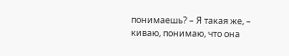понимаешь? – Я такая же, – киваю, понимаю, что она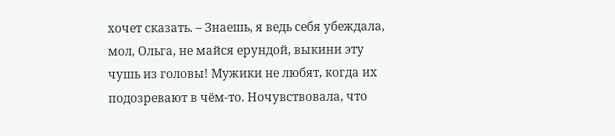хочет сказать. – Знаешь, я ведь себя убеждала, мол, Ольга, не майся ерундой, выкини эту чушь из головы! Мужики не любят, когда их подозревают в чём-то. Ночувствовала, что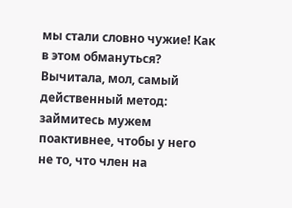мы стали словно чужие! Как в этом обмануться? Вычитала, мол, самый действенный метод: займитесь мужем поактивнее, чтобы у него не то, что член на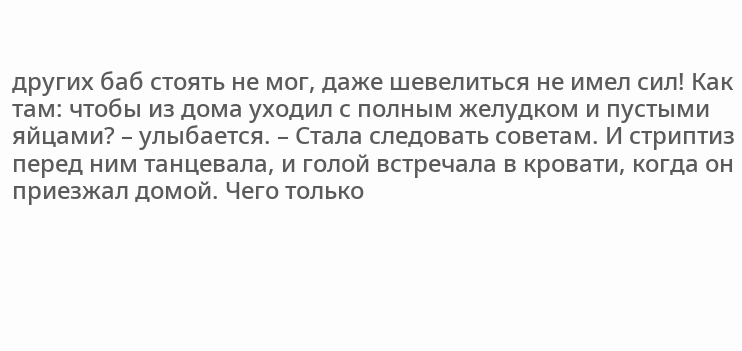других баб стоять не мог, даже шевелиться не имел сил! Как там: чтобы из дома уходил с полным желудком и пустыми яйцами? – улыбается. – Стала следовать советам. И стриптиз перед ним танцевала, и голой встречала в кровати, когда он приезжал домой. Чего только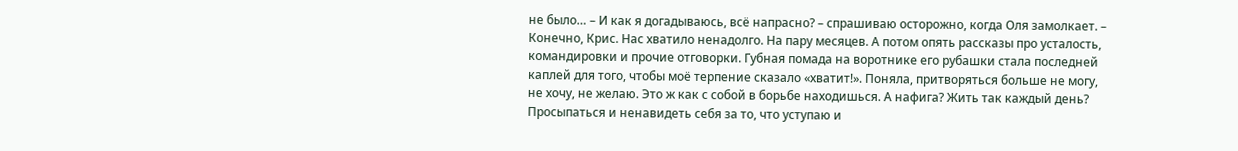не было… – И как я догадываюсь, всё напрасно? – спрашиваю осторожно, когда Оля замолкает. – Конечно, Крис. Нас хватило ненадолго. На пару месяцев. А потом опять рассказы про усталость, командировки и прочие отговорки. Губная помада на воротнике его рубашки стала последней каплей для того, чтобы моё терпение сказало «хватит!». Поняла, притворяться больше не могу, не хочу, не желаю. Это ж как с собой в борьбе находишься. А нафига? Жить так каждый день? Просыпаться и ненавидеть себя за то, что уступаю и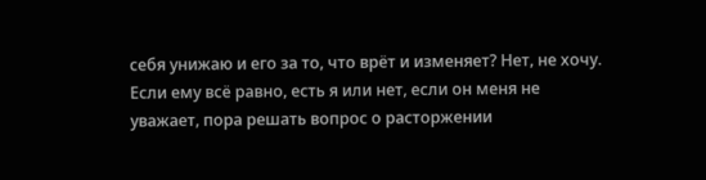себя унижаю и его за то, что врёт и изменяет? Нет, не хочу. Если ему всё равно, есть я или нет, если он меня не уважает, пора решать вопрос о расторжении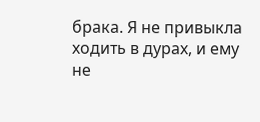брака. Я не привыкла ходить в дурах, и ему не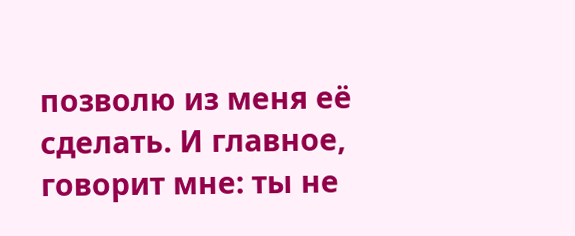позволю из меня её сделать. И главное, говорит мне: ты не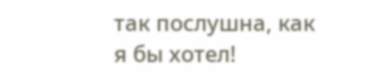так послушна, как я бы хотел!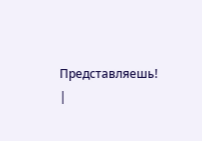Представляешь! |